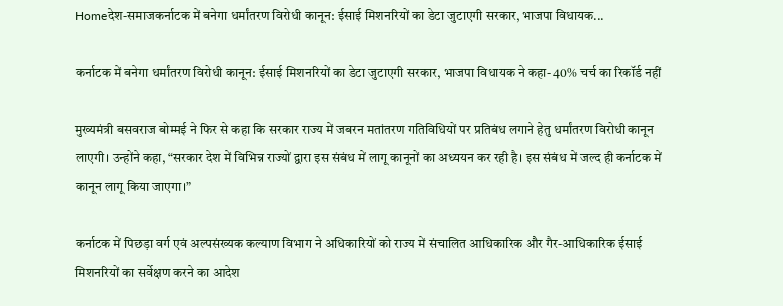Homeदेश-समाजकर्नाटक में बनेगा धर्मांतरण विरोधी कानून: ईसाई मिशनरियों का डेटा जुटाएगी सरकार, भाजपा विधायक...

कर्नाटक में बनेगा धर्मांतरण विरोधी कानून: ईसाई मिशनरियों का डेटा जुटाएगी सरकार, भाजपा विधायक ने कहा- 40% चर्च का रिकॉर्ड नहीं

मुख्यमंत्री बसवराज बोम्मई ने फिर से कहा कि सरकार राज्य में जबरन मतांतरण गतिविधियों पर प्रतिबंध लगाने हेतु धर्मांतरण विरोधी कानून लाएगी। उन्होंने कहा, “सरकार देश में विभिन्न राज्यों द्वारा इस संबंध में लागू कानूनों का अध्ययन कर रही है। इस संबंध में जल्द ही कर्नाटक में कानून लागू किया जाएगा।”

कर्नाटक में पिछड़ा वर्ग एवं अल्पसंख्यक कल्याण विभाग ने अधिकारियों को राज्य में संचालित आधिकारिक और गैर-आधिकारिक ईसाई मिशनरियों का सर्वेक्षण करने का आदेश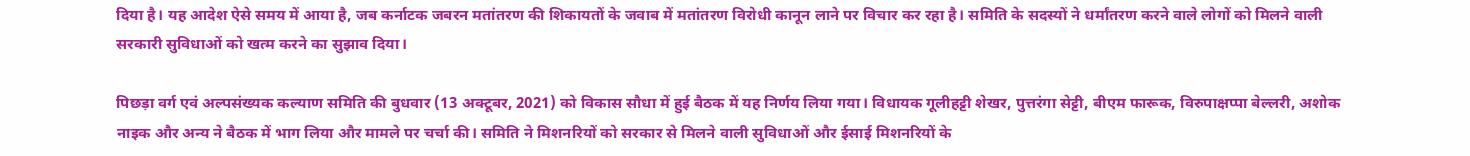दिया है। यह आदेश ऐसे समय में आया है, जब कर्नाटक जबरन मतांतरण की शिकायतों के जवाब में मतांतरण विरोधी कानून लाने पर विचार कर रहा है। समिति के सदस्यों ने धर्मांतरण करने वाले लोगों को मिलने वाली सरकारी सुविधाओं को खत्म करने का सुझाव दिया।

पिछड़ा वर्ग एवं अल्पसंख्यक कल्याण समिति की बुधवार (13 अक्टूबर, 2021) को विकास सौधा में हुई बैठक में यह निर्णय लिया गया। विधायक गूलीहट्टी शेखर, पुत्तरंगा सेट्टी, बीएम फारूक, विरुपाक्षप्पा बेल्लरी, अशोक नाइक और अन्य ने बैठक में भाग लिया और मामले पर चर्चा की। समिति ने मिशनरियों को सरकार से मिलने वाली सुविधाओं और ईसाई मिशनरियों के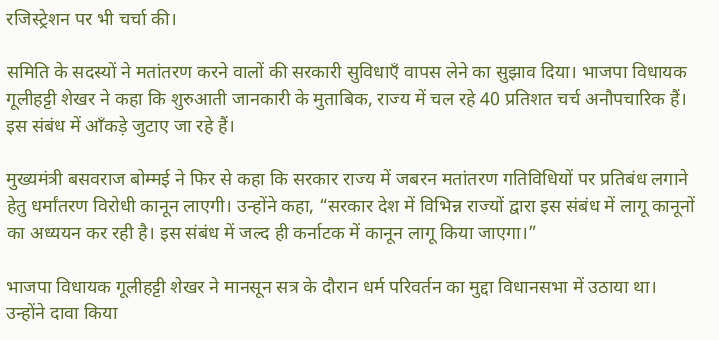रजिस्ट्रेशन पर भी चर्चा की।

समिति के सदस्यों ने मतांतरण करने वालों की सरकारी सुविधाएँ वापस लेने का सुझाव दिया। भाजपा विधायक गूलीहट्टी शेखर ने कहा कि शुरुआती जानकारी के मुताबिक, राज्य में चल रहे 40 प्रतिशत चर्च अनौपचारिक हैं। इस संबंध में आँकड़े जुटाए जा रहे हैं।

मुख्यमंत्री बसवराज बोम्मई ने फिर से कहा कि सरकार राज्य में जबरन मतांतरण गतिविधियों पर प्रतिबंध लगाने हेतु धर्मांतरण विरोधी कानून लाएगी। उन्होंने कहा, “सरकार देश में विभिन्न राज्यों द्वारा इस संबंध में लागू कानूनों का अध्ययन कर रही है। इस संबंध में जल्द ही कर्नाटक में कानून लागू किया जाएगा।”

भाजपा विधायक गूलीहट्टी शेखर ने मानसून सत्र के दौरान धर्म परिवर्तन का मुद्दा विधानसभा में उठाया था। उन्होंने दावा किया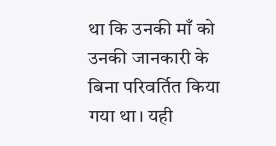था कि उनकी माँ को उनकी जानकारी के बिना परिवर्तित किया गया था। यही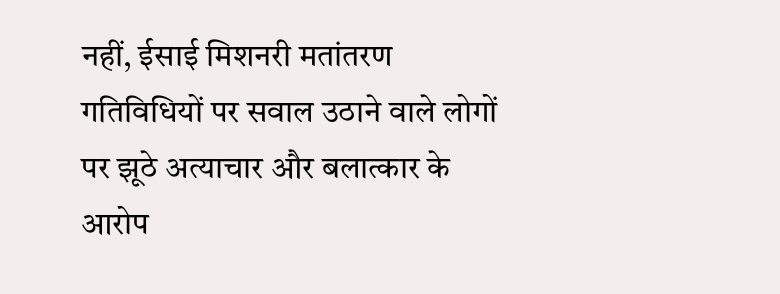नहीं, ईसाई मिशनरी मतांतरण गतिविधियों पर सवाल उठाने वाले लोगों पर झूठे अत्याचार और बलात्कार के आरोप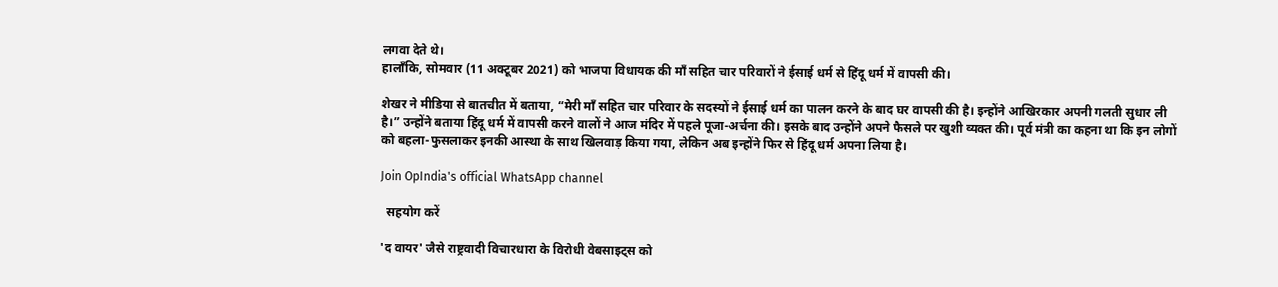लगवा देते थे।
हालाँकि, सोमवार (11 अक्टूबर 2021) को भाजपा विधायक की माँ सहित चार परिवारों ने ईसाई धर्म से हिंदू धर्म में वापसी की।

शेखर ने मीडिया से बातचीत में बताया, “मेरी माँ सहित चार परिवार के सदस्यों ने ईसाई धर्म का पालन करने के बाद घर वापसी की है। इन्होंने आखिरकार अपनी गलती सुधार ली है।” उन्होंने बताया हिंदू धर्म में वापसी करने वालों ने आज मंदिर में पहले पूजा-अर्चना की। इसके बाद उन्होंने अपने फैसले पर खुशी व्यक्त की। पूर्व मंत्री का कहना था कि इन लोगों को बहला-फुसलाकर इनकी आस्था के साथ खिलवाड़ किया गया, लेकिन अब इन्होंने फिर से हिंदू धर्म अपना लिया है।

Join OpIndia's official WhatsApp channel

  सहयोग करें

'द वायर' जैसे राष्ट्रवादी विचारधारा के विरोधी वेबसाइट्स को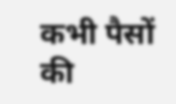कभी पैसों की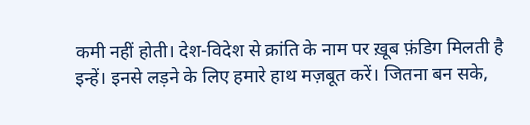कमी नहीं होती। देश-विदेश से क्रांति के नाम पर ख़ूब फ़ंडिग मिलती है इन्हें। इनसे लड़ने के लिए हमारे हाथ मज़बूत करें। जितना बन सके,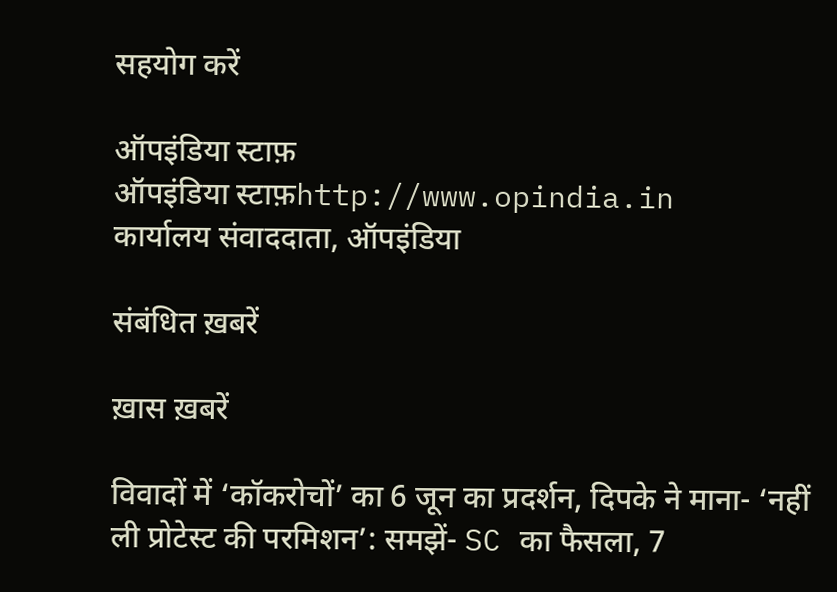सहयोग करें

ऑपइंडिया स्टाफ़
ऑपइंडिया स्टाफ़http://www.opindia.in
कार्यालय संवाददाता, ऑपइंडिया

संबंधित ख़बरें

ख़ास ख़बरें

विवादों में ‘कॉकरोचों’ का 6 जून का प्रदर्शन, दिपके ने माना- ‘नहीं ली प्रोटेस्ट की परमिशन’: समझें- SC का फैसला, 7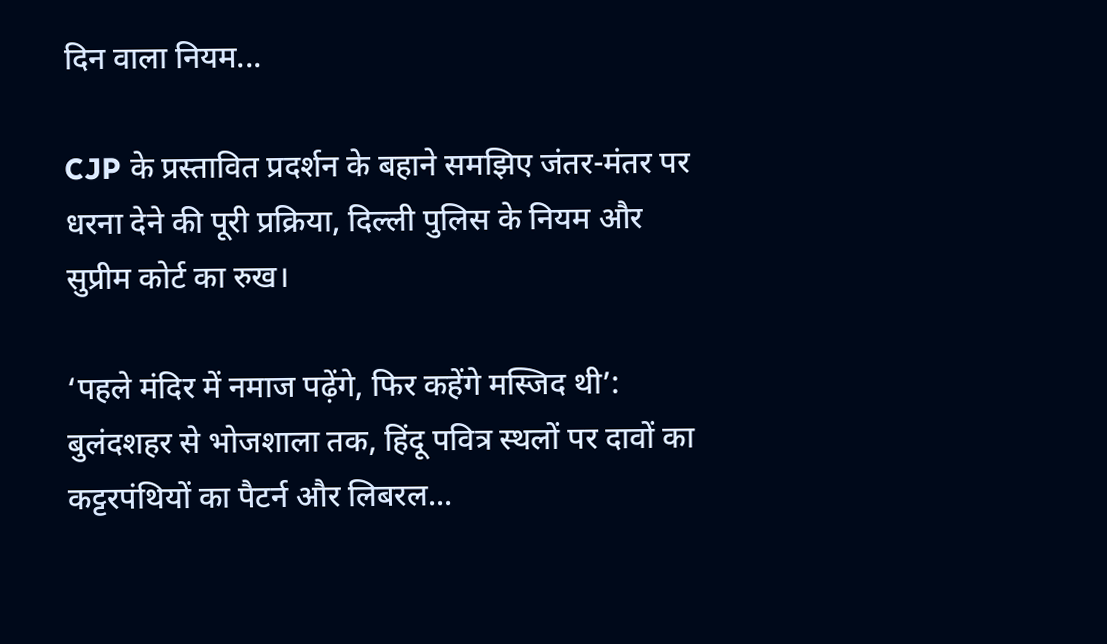दिन वाला नियम...

CJP के प्रस्तावित प्रदर्शन के बहाने समझिए जंतर-मंतर पर धरना देने की पूरी प्रक्रिया, दिल्ली पुलिस के नियम और सुप्रीम कोर्ट का रुख।

‘पहले मंदिर में नमाज पढ़ेंगे, फिर कहेंगे मस्जिद थी’: बुलंदशहर से भोजशाला तक, हिंदू पवित्र स्थलों पर दावों का कट्टरपंथियों का पैटर्न और लिबरल...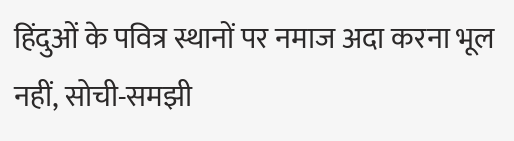हिंदुओं के पवित्र स्थानों पर नमाज अदा करना भूल नहीं, सोची-समझी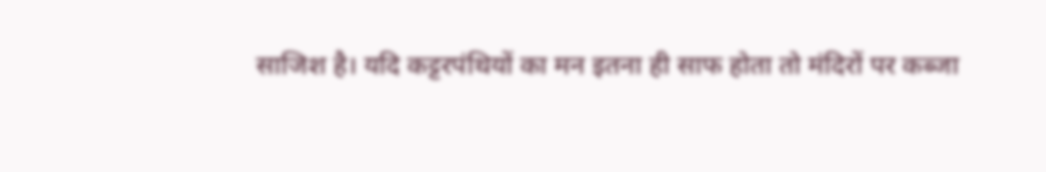साजिश है। यदि कट्टरपंथियों का मन इतना ही साफ होता तो मंदिरों पर कब्जा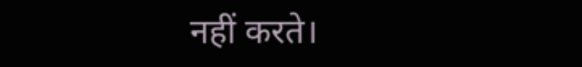नहीं करते।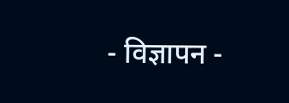- विज्ञापन -